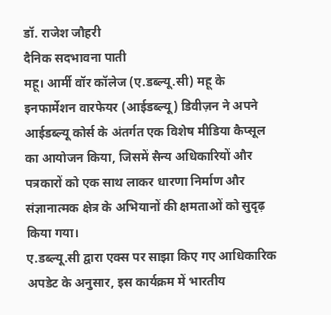डॉ. राजेश जौहरी
दैनिक सदभावना पाती
महू। आर्मी वॉर कॉलेज (ए.डब्ल्यू.सी) महू के इनफार्मेशन वारफेयर (आईडब्ल्यू) डिवीज़न ने अपने आईडब्ल्यू कोर्स के अंतर्गत एक विशेष मीडिया कैप्सूल का आयोजन किया, जिसमें सैन्य अधिकारियों और पत्रकारों को एक साथ लाकर धारणा निर्माण और संज्ञानात्मक क्षेत्र के अभियानों की क्षमताओं को सुदृढ़ किया गया।
ए.डब्ल्यू.सी द्वारा एक्स पर साझा किए गए आधिकारिक अपडेट के अनुसार, इस कार्यक्रम में भारतीय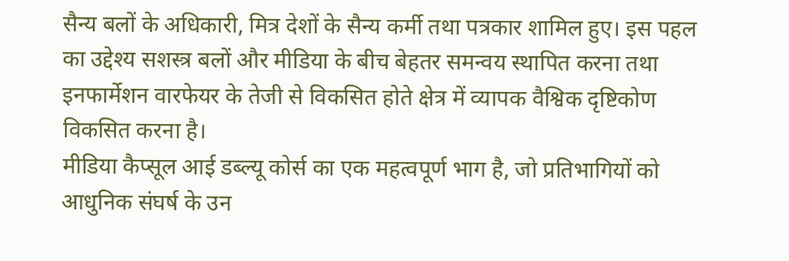सैन्य बलों के अधिकारी, मित्र देशों के सैन्य कर्मी तथा पत्रकार शामिल हुए। इस पहल का उद्देश्य सशस्त्र बलों और मीडिया के बीच बेहतर समन्वय स्थापित करना तथा इनफार्मेशन वारफेयर के तेजी से विकसित होते क्षेत्र में व्यापक वैश्विक दृष्टिकोण विकसित करना है।
मीडिया कैप्सूल आई डब्ल्यू कोर्स का एक महत्वपूर्ण भाग है, जो प्रतिभागियों को आधुनिक संघर्ष के उन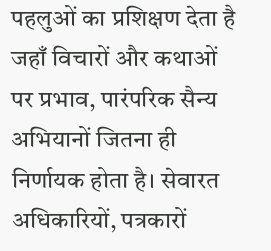पहलुओं का प्रशिक्षण देता है जहाँ विचारों और कथाओं पर प्रभाव, पारंपरिक सैन्य अभियानों जितना ही निर्णायक होता है। सेवारत अधिकारियों, पत्रकारों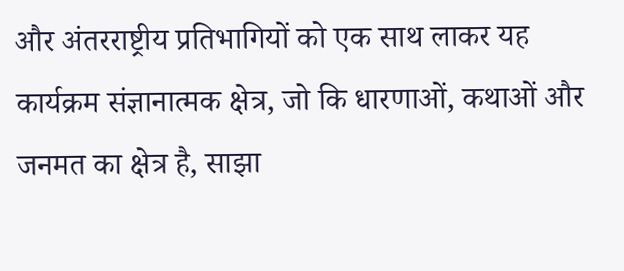और अंतरराष्ट्रीय प्रतिभागियों को एक साथ लाकर यह कार्यक्रम संज्ञानात्मक क्षेत्र, जो कि धारणाओं, कथाओं और जनमत का क्षेत्र है, साझा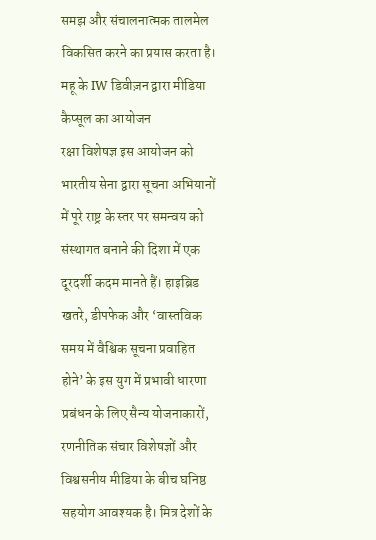समझ और संचालनात्मक तालमेल विकसित करने का प्रयास करता है।
महू के IW डिवीज़न द्वारा मीडिया कैप्सूल का आयोजन
रक्षा विशेषज्ञ इस आयोजन को भारतीय सेना द्वारा सूचना अभियानों में पूरे राष्ट्र के स्तर पर समन्वय को संस्थागत बनाने की दिशा में एक दूरदर्शी कदम मानते हैं। हाइब्रिड खतरे, डीपफेक और ‘वास्तविक समय में वैश्विक सूचना प्रवाहित होने’ के इस युग में प्रभावी धारणा प्रबंधन के लिए सैन्य योजनाकारों, रणनीतिक संचार विशेषज्ञों और विश्वसनीय मीडिया के बीच घनिष्ठ सहयोग आवश्यक है। मित्र देशों के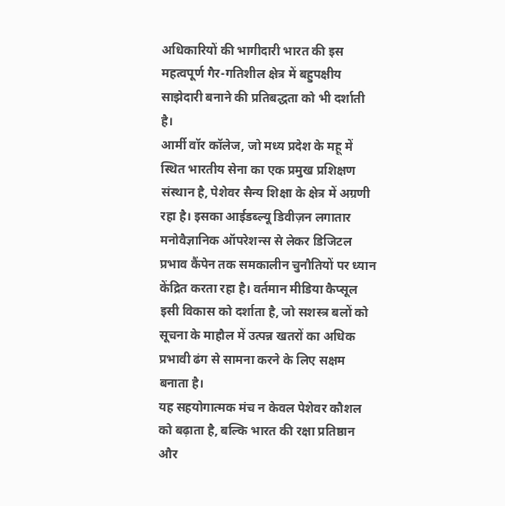अधिकारियों की भागीदारी भारत की इस महत्वपूर्ण गैर-गतिशील क्षेत्र में बहुपक्षीय साझेदारी बनाने की प्रतिबद्धता को भी दर्शाती है।
आर्मी वॉर कॉलेज, जो मध्य प्रदेश के महू में स्थित भारतीय सेना का एक प्रमुख प्रशिक्षण संस्थान है, पेशेवर सैन्य शिक्षा के क्षेत्र में अग्रणी रहा है। इसका आईडब्ल्यू डिवीज़न लगातार मनोवैज्ञानिक ऑपरेशन्स से लेकर डिजिटल प्रभाव कैंपेन तक समकालीन चुनौतियों पर ध्यान केंद्रित करता रहा है। वर्तमान मीडिया कैप्सूल इसी विकास को दर्शाता है, जो सशस्त्र बलों को सूचना के माहौल में उत्पन्न खतरों का अधिक प्रभावी ढंग से सामना करने के लिए सक्षम बनाता है।
यह सहयोगात्मक मंच न केवल पेशेवर कौशल को बढ़ाता है, बल्कि भारत की रक्षा प्रतिष्ठान और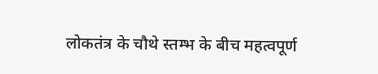लोकतंत्र के चौथे स्तम्भ के बीच महत्वपूर्ण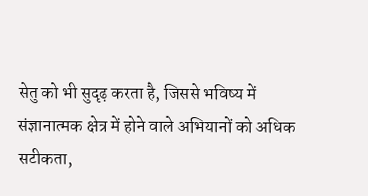सेतु को भी सुदृढ़ करता है, जिससे भविष्य में संज्ञानात्मक क्षेत्र में होने वाले अभियानों को अधिक सटीकता,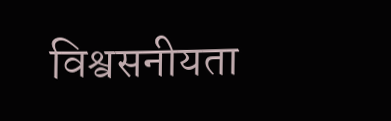विश्वसनीयता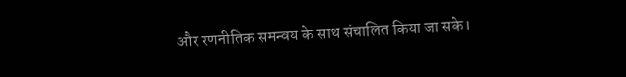और रणनीतिक समन्वय के साथ संचालित किया जा सके।